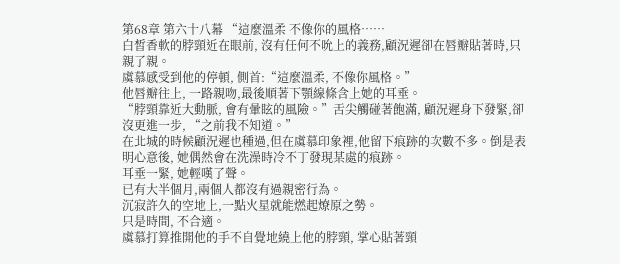第68章 第六十八幕 “這麼溫柔 不像你的風格……
白皙香軟的脖頸近在眼前, 沒有任何不吮上的義務,顧況遲卻在唇瓣貼著時,只親了親。
虞慕感受到他的停頓, 側首:“這麼溫柔, 不像你風格。”
他唇瓣往上, 一路親吻,最後順著下顎線條含上她的耳垂。
“脖頸靠近大動脈, 會有暈眩的風險。”舌尖觸碰著飽滿, 顧況遲身下發緊,卻沒更進一步, “之前我不知道。”
在北城的時候顧況遲也種過,但在虞慕印象裡,他留下痕跡的次數不多。倒是表明心意後, 她偶然會在洗澡時冷不丁發現某處的痕跡。
耳垂一緊, 她輕嘆了聲。
已有大半個月,兩個人都沒有過親密行為。
沉寂許久的空地上,一點火星就能燃起燎原之勢。
只是時間, 不合適。
虞慕打算推開他的手不自覺地繞上他的脖頸, 掌心貼著頸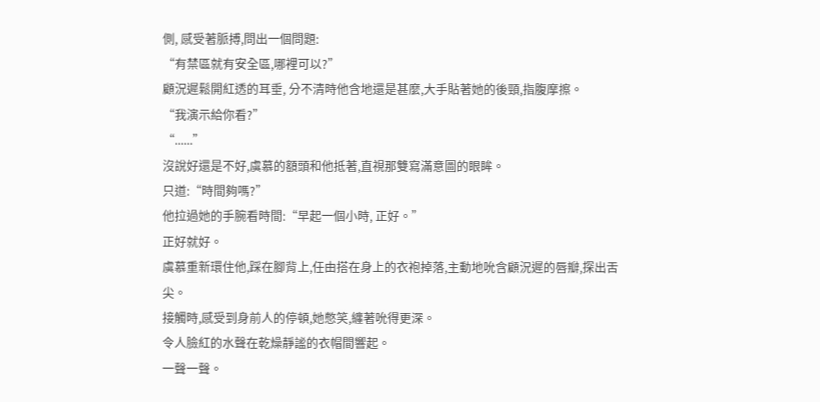側, 感受著脈搏,問出一個問題:
“有禁區就有安全區,哪裡可以?”
顧況遲鬆開紅透的耳垂, 分不清時他含地還是甚麼,大手貼著她的後頸,指腹摩擦。
“我演示給你看?”
“......”
沒說好還是不好,虞慕的額頭和他抵著,直視那雙寫滿意圖的眼眸。
只道:“時間夠嗎?”
他拉過她的手腕看時間:“早起一個小時, 正好。”
正好就好。
虞慕重新環住他,踩在腳背上,任由搭在身上的衣袍掉落,主動地吮含顧況遲的唇瓣,探出舌尖。
接觸時,感受到身前人的停頓,她憋笑,纏著吮得更深。
令人臉紅的水聲在乾燥靜謐的衣帽間響起。
一聲一聲。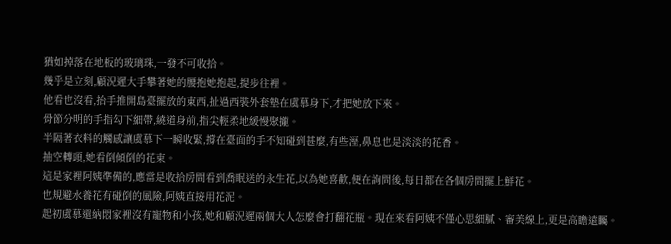猶如掉落在地板的玻璃珠,一發不可收拾。
幾乎是立刻,顧況遲大手攀著她的腰抱她抱起,提步往裡。
他看也沒看,抬手推開島臺擺放的東西,扯過西裝外套墊在虞慕身下,才把她放下來。
骨節分明的手指勾下細帶,繞道身前,指尖輕柔地緩慢聚攏。
半隔著衣料的觸感讓虞慕下一瞬收緊,撐在臺面的手不知碰到甚麼,有些溼,鼻息也是淡淡的花香。
抽空轉頭,她看倒傾倒的花束。
這是家裡阿姨準備的,應當是收拾房間看到喬眠送的永生花,以為她喜歡,便在詢問後,每日都在各個房間擺上鮮花。
也規避水養花有碰倒的風險,阿姨直接用花泥。
起初虞慕還納悶家裡沒有寵物和小孩,她和顧況遲兩個大人怎麼會打翻花瓶。現在來看阿姨不僅心思細膩、審美線上,更是高瞻遠矚。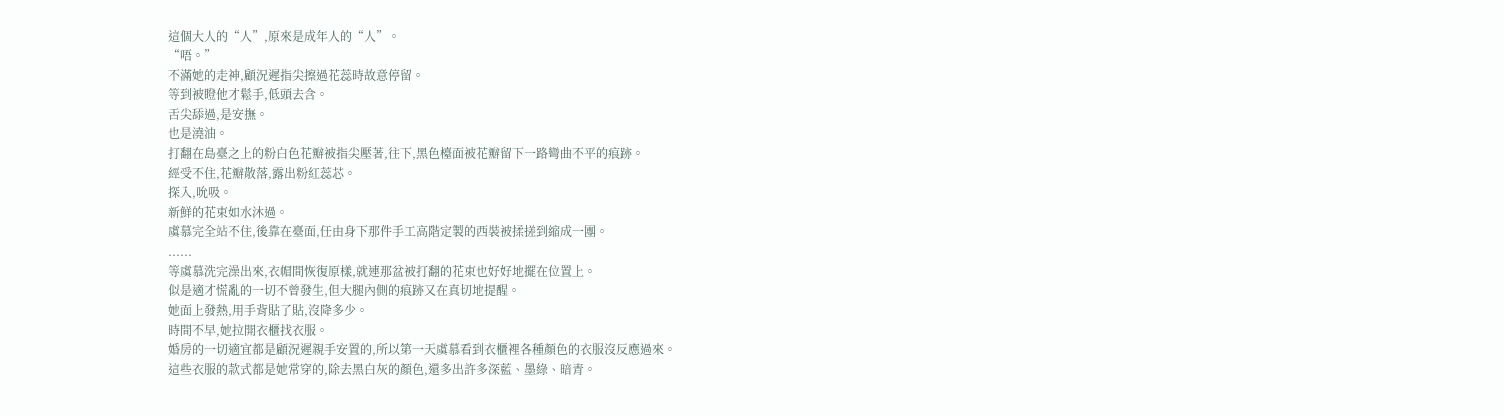這個大人的“人”,原來是成年人的“人”。
“唔。”
不滿她的走神,顧況遲指尖擦過花蕊時故意停留。
等到被瞪他才鬆手,低頭去含。
舌尖舔過,是安撫。
也是澆油。
打翻在島臺之上的粉白色花瓣被指尖壓著,往下,黑色檯面被花瓣留下一路彎曲不平的痕跡。
經受不住,花瓣散落,露出粉紅蕊芯。
探入,吮吸。
新鮮的花束如水沐過。
虞慕完全站不住,後靠在臺面,任由身下那件手工高階定製的西裝被揉搓到縮成一團。
......
等虞慕洗完澡出來,衣帽間恢復原樣,就連那盆被打翻的花束也好好地擺在位置上。
似是適才慌亂的一切不曾發生,但大腿內側的痕跡又在真切地提醒。
她面上發熱,用手背貼了貼,沒降多少。
時間不早,她拉開衣櫃找衣服。
婚房的一切適宜都是顧況遲親手安置的,所以第一天虞慕看到衣櫃裡各種顏色的衣服沒反應過來。
這些衣服的款式都是她常穿的,除去黑白灰的顏色,還多出許多深藍、墨綠、暗青。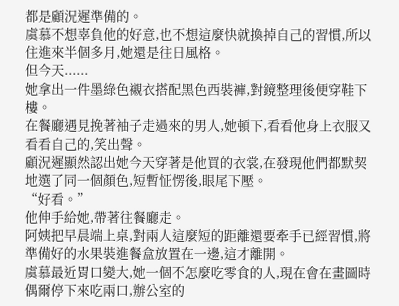都是顧況遲準備的。
虞慕不想辜負他的好意,也不想這麼快就換掉自己的習慣,所以住進來半個多月,她還是往日風格。
但今天......
她拿出一件墨綠色襯衣搭配黑色西裝褲,對鏡整理後便穿鞋下樓。
在餐廳遇見挽著袖子走過來的男人,她頓下,看看他身上衣服又看看自己的,笑出聲。
顧況遲顯然認出她今天穿著是他買的衣裳,在發現他們都默契地選了同一個顏色,短暫怔愣後,眼尾下壓。
“好看。”
他伸手給她,帶著往餐廳走。
阿姨把早晨端上桌,對兩人這麼短的距離還要牽手已經習慣,將準備好的水果裝進餐盒放置在一邊,這才離開。
虞慕最近胃口變大,她一個不怎麼吃零食的人,現在會在畫圖時偶爾停下來吃兩口,辦公室的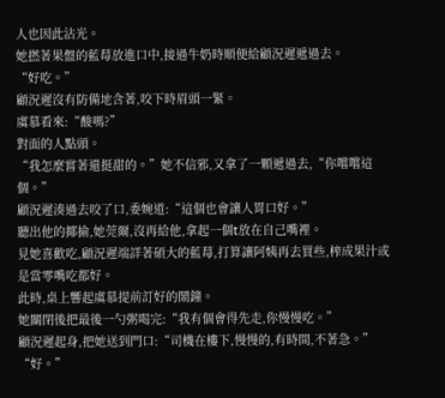人也因此沾光。
她撚著果盤的藍莓放進口中,接過牛奶時順便給顧況遲遞過去。
“好吃。”
顧況遲沒有防備地含著,咬下時眉頭一緊。
虞慕看來:“酸嗎?”
對面的人點頭。
“我怎麼嘗著還挺甜的。”她不信邪,又拿了一顆遞過去,“你嚐嚐這個。”
顧況遲湊過去咬了口,委婉道:“這個也會讓人胃口好。”
聽出他的揶揄,她莞爾,沒再給他,拿起一個t放在自己嘴裡。
見她喜歡吃,顧況遲端詳著碩大的藍莓,打算讓阿姨再去買些,榨成果汁或是當零嘴吃都好。
此時,桌上響起虞慕提前訂好的鬧鐘。
她關閉後把最後一勺粥喝完:“我有個會得先走,你慢慢吃。”
顧況遲起身,把她送到門口:“司機在樓下,慢慢的,有時間,不著急。”
“好。”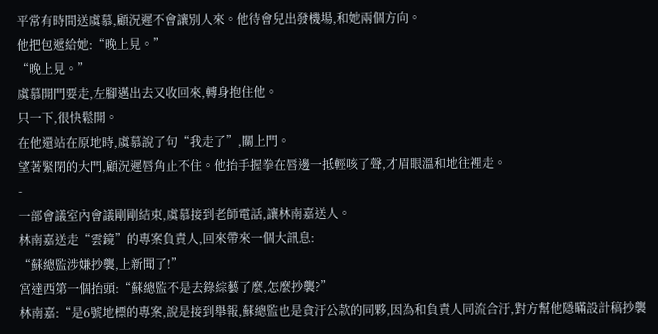平常有時間送虞慕,顧況遲不會讓別人來。他待會兒出發機場,和她兩個方向。
他把包遞給她:“晚上見。”
“晚上見。”
虞慕開門要走,左腳邁出去又收回來,轉身抱住他。
只一下,很快鬆開。
在他還站在原地時,虞慕說了句“我走了”,關上門。
望著緊閉的大門,顧況遲唇角止不住。他抬手握拳在唇邊一抵輕咳了聲,才眉眼溫和地往裡走。
-
一部會議室內會議剛剛結束,虞慕接到老師電話,讓林南嘉送人。
林南嘉送走“雲鏡”的專案負責人,回來帶來一個大訊息:
“蘇總監涉嫌抄襲,上新聞了!”
宮達西第一個抬頭:“蘇總監不是去錄綜藝了麼,怎麼抄襲?”
林南嘉:“是6號地標的專案,說是接到舉報,蘇總監也是貪汙公款的同夥,因為和負責人同流合汙,對方幫他隱瞞設計稿抄襲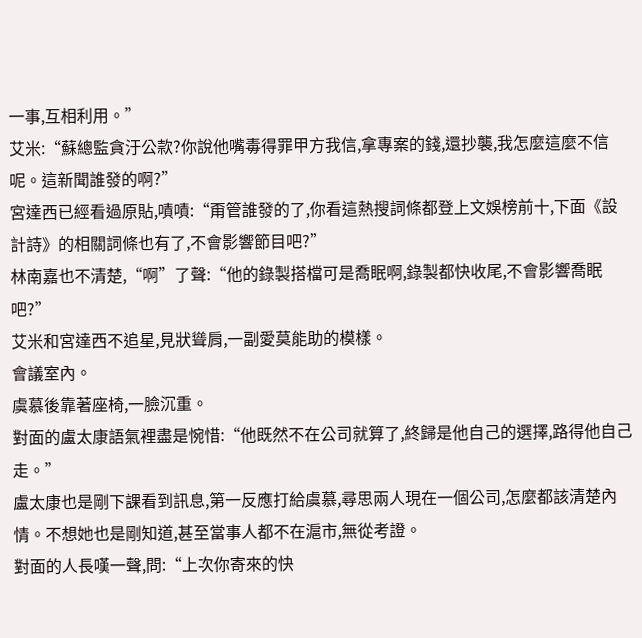一事,互相利用。”
艾米:“蘇總監貪汙公款?你說他嘴毒得罪甲方我信,拿專案的錢,還抄襲,我怎麼這麼不信呢。這新聞誰發的啊?”
宮達西已經看過原貼,嘖嘖:“甭管誰發的了,你看這熱搜詞條都登上文娛榜前十,下面《設計詩》的相關詞條也有了,不會影響節目吧?”
林南嘉也不清楚,“啊”了聲:“他的錄製搭檔可是喬眠啊,錄製都快收尾,不會影響喬眠吧?”
艾米和宮達西不追星,見狀聳肩,一副愛莫能助的模樣。
會議室內。
虞慕後靠著座椅,一臉沉重。
對面的盧太康語氣裡盡是惋惜:“他既然不在公司就算了,終歸是他自己的選擇,路得他自己走。”
盧太康也是剛下課看到訊息,第一反應打給虞慕,尋思兩人現在一個公司,怎麼都該清楚內情。不想她也是剛知道,甚至當事人都不在滬市,無從考證。
對面的人長嘆一聲,問:“上次你寄來的快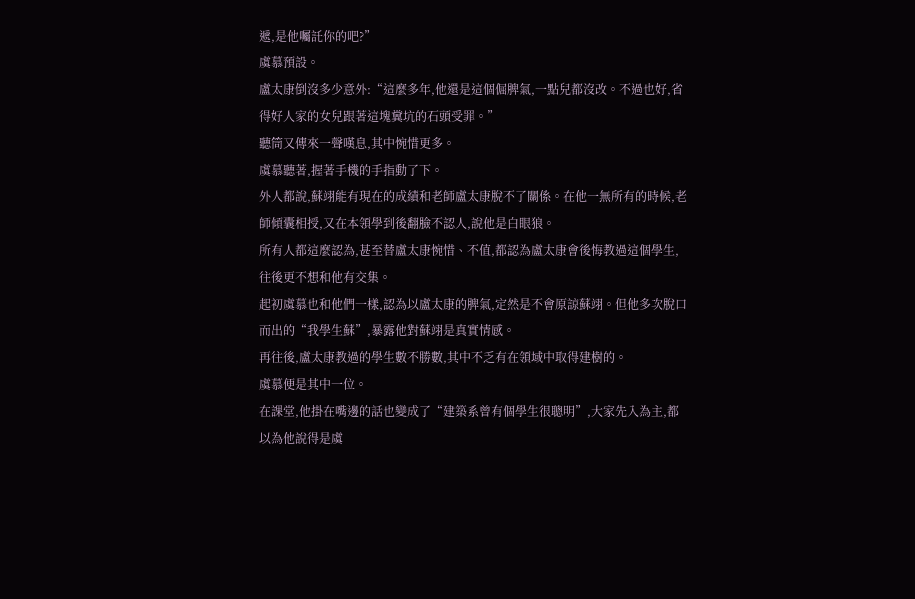遞,是他囑託你的吧?”
虞慕預設。
盧太康倒沒多少意外:“這麼多年,他還是這個倔脾氣,一點兒都沒改。不過也好,省得好人家的女兒跟著這塊糞坑的石頭受罪。”
聽筒又傳來一聲嘆息,其中惋惜更多。
虞慕聽著,握著手機的手指動了下。
外人都說,蘇翊能有現在的成績和老師盧太康脫不了關係。在他一無所有的時候,老師傾囊相授,又在本領學到後翻臉不認人,說他是白眼狼。
所有人都這麼認為,甚至替盧太康惋惜、不值,都認為盧太康會後悔教過這個學生,往後更不想和他有交集。
起初虞慕也和他們一樣,認為以盧太康的脾氣,定然是不會原諒蘇翊。但他多次脫口而出的“我學生蘇”,暴露他對蘇翊是真實情感。
再往後,盧太康教過的學生數不勝數,其中不乏有在領域中取得建樹的。
虞慕便是其中一位。
在課堂,他掛在嘴邊的話也變成了“建築系曾有個學生很聰明”,大家先入為主,都以為他說得是虞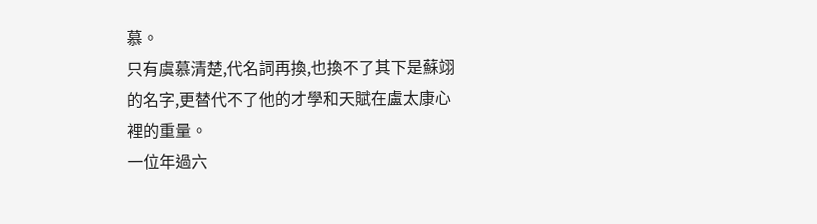慕。
只有虞慕清楚,代名詞再換,也換不了其下是蘇翊的名字,更替代不了他的才學和天賦在盧太康心裡的重量。
一位年過六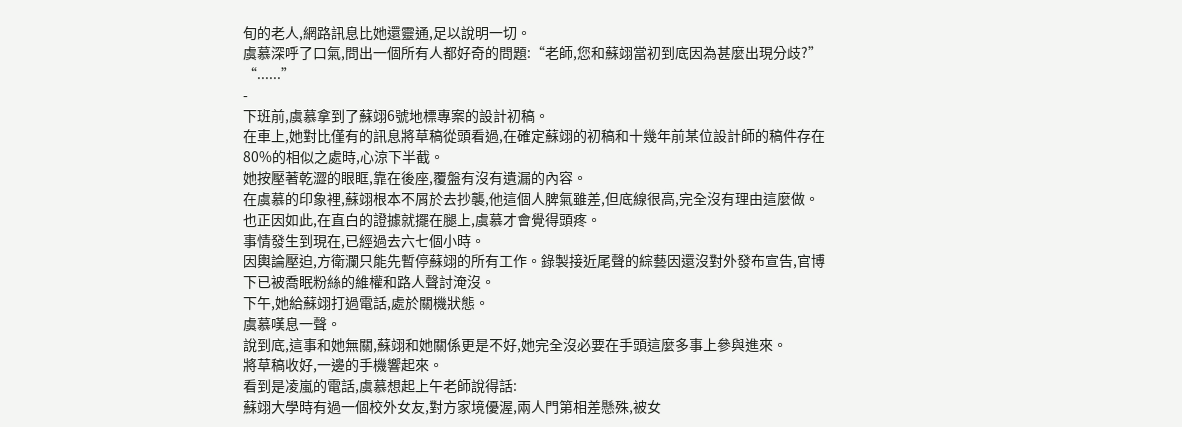旬的老人,網路訊息比她還靈通,足以說明一切。
虞慕深呼了口氣,問出一個所有人都好奇的問題:“老師,您和蘇翊當初到底因為甚麼出現分歧?”
“......”
-
下班前,虞慕拿到了蘇翊6號地標專案的設計初稿。
在車上,她對比僅有的訊息將草稿從頭看過,在確定蘇翊的初稿和十幾年前某位設計師的稿件存在80%的相似之處時,心涼下半截。
她按壓著乾澀的眼眶,靠在後座,覆盤有沒有遺漏的內容。
在虞慕的印象裡,蘇翊根本不屑於去抄襲,他這個人脾氣雖差,但底線很高,完全沒有理由這麼做。
也正因如此,在直白的證據就擺在腿上,虞慕才會覺得頭疼。
事情發生到現在,已經過去六七個小時。
因輿論壓迫,方衛瀾只能先暫停蘇翊的所有工作。錄製接近尾聲的綜藝因還沒對外發布宣告,官博下已被喬眠粉絲的維權和路人聲討淹沒。
下午,她給蘇翊打過電話,處於關機狀態。
虞慕嘆息一聲。
說到底,這事和她無關,蘇翊和她關係更是不好,她完全沒必要在手頭這麼多事上參與進來。
將草稿收好,一邊的手機響起來。
看到是凌嵐的電話,虞慕想起上午老師說得話:
蘇翊大學時有過一個校外女友,對方家境優渥,兩人門第相差懸殊,被女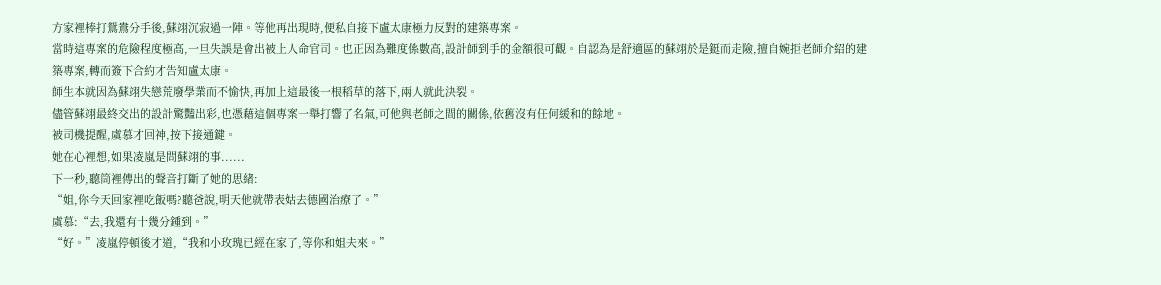方家裡棒打鴛鴦分手後,蘇翊沉寂過一陣。等他再出現時,便私自接下盧太康極力反對的建築專案。
當時這專案的危險程度極高,一旦失誤是會出被上人命官司。也正因為難度係數高,設計師到手的金額很可觀。自認為是舒適區的蘇翊於是鋌而走險,擅自婉拒老師介紹的建築專案,轉而簽下合約才告知盧太康。
師生本就因為蘇翊失戀荒廢學業而不愉快,再加上這最後一根稻草的落下,兩人就此決裂。
儘管蘇翊最終交出的設計驚豔出彩,也憑藉這個專案一舉打響了名氣,可他與老師之間的關係,依舊沒有任何緩和的餘地。
被司機提醒,虞慕才回神,按下接通鍵。
她在心裡想,如果凌嵐是問蘇翊的事......
下一秒,聽筒裡傳出的聲音打斷了她的思緒:
“姐,你今天回家裡吃飯嗎?聽爸說,明天他就帶表姑去德國治療了。”
虞慕:“去,我還有十幾分鍾到。”
“好。”凌嵐停頓後才道,“我和小玫瑰已經在家了,等你和姐夫來。”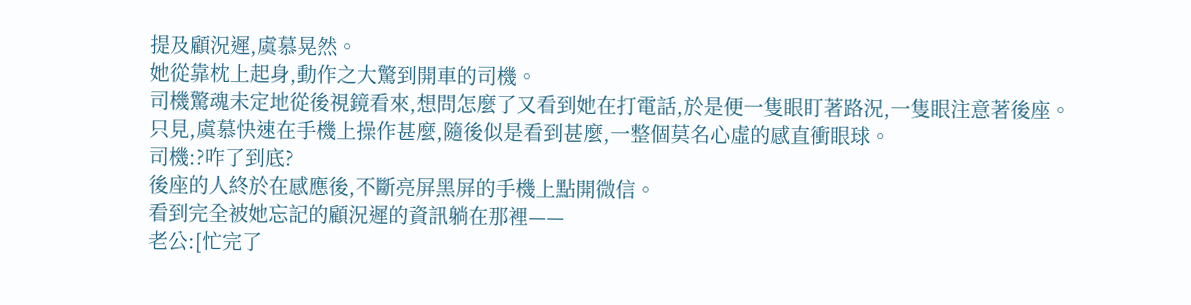提及顧況遲,虞慕晃然。
她從靠枕上起身,動作之大驚到開車的司機。
司機驚魂未定地從後視鏡看來,想問怎麼了又看到她在打電話,於是便一隻眼盯著路況,一隻眼注意著後座。
只見,虞慕快速在手機上操作甚麼,隨後似是看到甚麼,一整個莫名心虛的感直衝眼球。
司機:?咋了到底?
後座的人終於在感應後,不斷亮屏黑屏的手機上點開微信。
看到完全被她忘記的顧況遲的資訊躺在那裡——
老公:[忙完了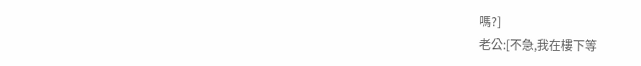嗎?]
老公:[不急,我在樓下等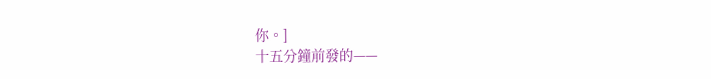你。]
十五分鐘前發的——